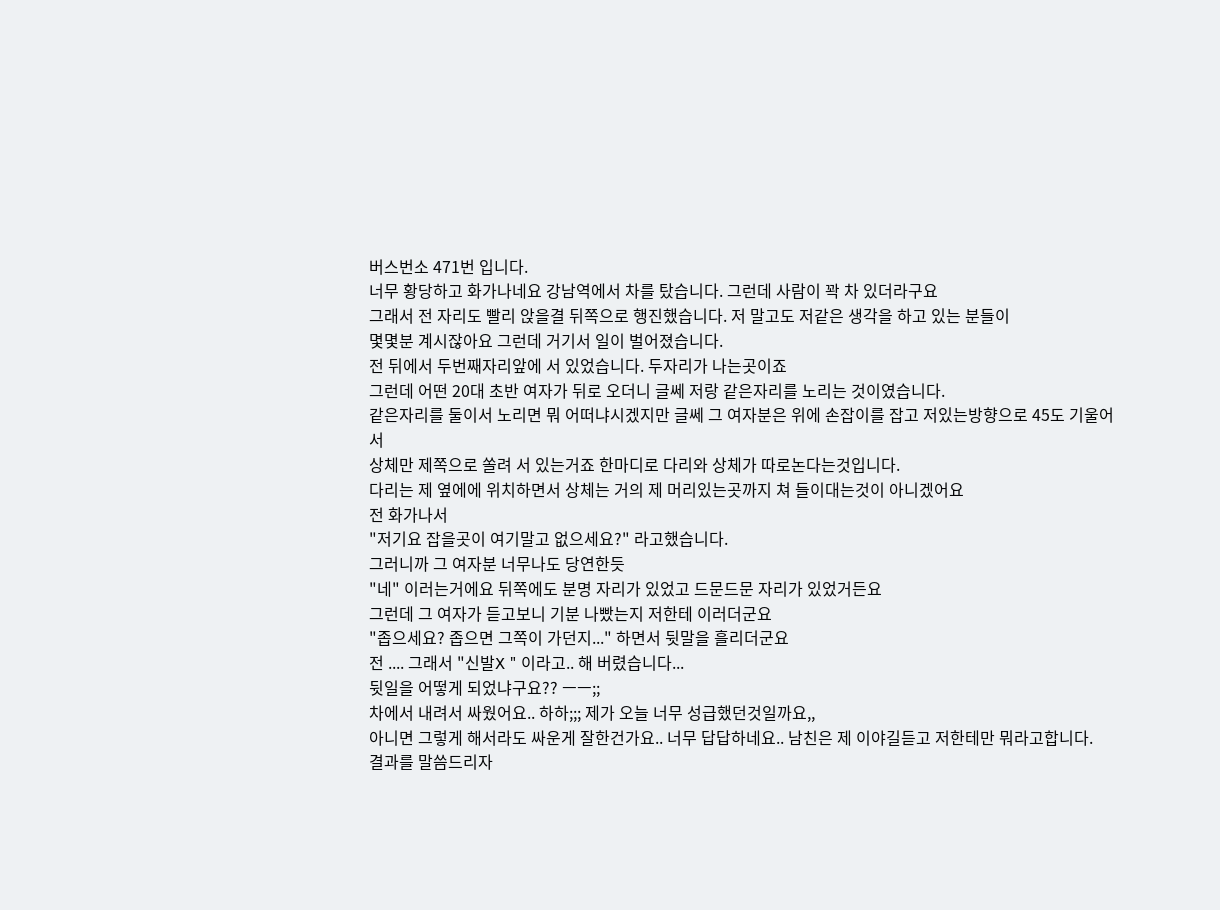버스번소 471번 입니다.
너무 황당하고 화가나네요 강남역에서 차를 탔습니다. 그런데 사람이 꽉 차 있더라구요
그래서 전 자리도 빨리 앉을결 뒤쪽으로 행진했습니다. 저 말고도 저같은 생각을 하고 있는 분들이
몇몇분 계시잖아요 그런데 거기서 일이 벌어졌습니다.
전 뒤에서 두번째자리앞에 서 있었습니다. 두자리가 나는곳이죠
그런데 어떤 20대 초반 여자가 뒤로 오더니 글쎄 저랑 같은자리를 노리는 것이였습니다.
같은자리를 둘이서 노리면 뭐 어떠냐시겠지만 글쎄 그 여자분은 위에 손잡이를 잡고 저있는방향으로 45도 기울어서
상체만 제쪽으로 쏠려 서 있는거죠 한마디로 다리와 상체가 따로논다는것입니다.
다리는 제 옆에에 위치하면서 상체는 거의 제 머리있는곳까지 쳐 들이대는것이 아니겠어요
전 화가나서
"저기요 잡을곳이 여기말고 없으세요?" 라고했습니다.
그러니까 그 여자분 너무나도 당연한듯
"네" 이러는거에요 뒤쪽에도 분명 자리가 있었고 드문드문 자리가 있었거든요
그런데 그 여자가 듣고보니 기분 나빴는지 저한테 이러더군요
"좁으세요? 좁으면 그쪽이 가던지..." 하면서 뒷말을 흘리더군요
전 .... 그래서 "신발X " 이라고.. 해 버렸습니다...
뒷일을 어떻게 되었냐구요?? ㅡㅡ;;
차에서 내려서 싸웠어요.. 하하;;; 제가 오늘 너무 성급했던것일까요,,
아니면 그렇게 해서라도 싸운게 잘한건가요.. 너무 답답하네요.. 남친은 제 이야길듣고 저한테만 뭐라고합니다.
결과를 말씀드리자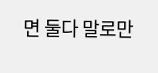면 둘다 말로만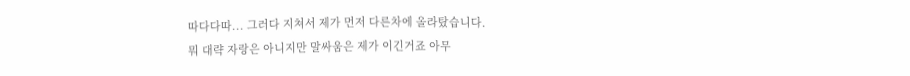따다다따... 그러다 지쳐서 제가 먼저 다른차에 올라탔습니다.
뭐 대략 자랑은 아니지만 말싸움은 제가 이긴거죠 아무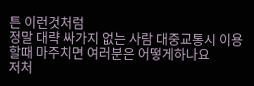튼 이런것처럼
정말 대략 싸가지 없는 사람 대중교통시 이용할때 마주치면 여러분은 어떻게하나요
저처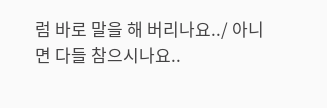럼 바로 말을 해 버리나요../ 아니면 다들 참으시나요..